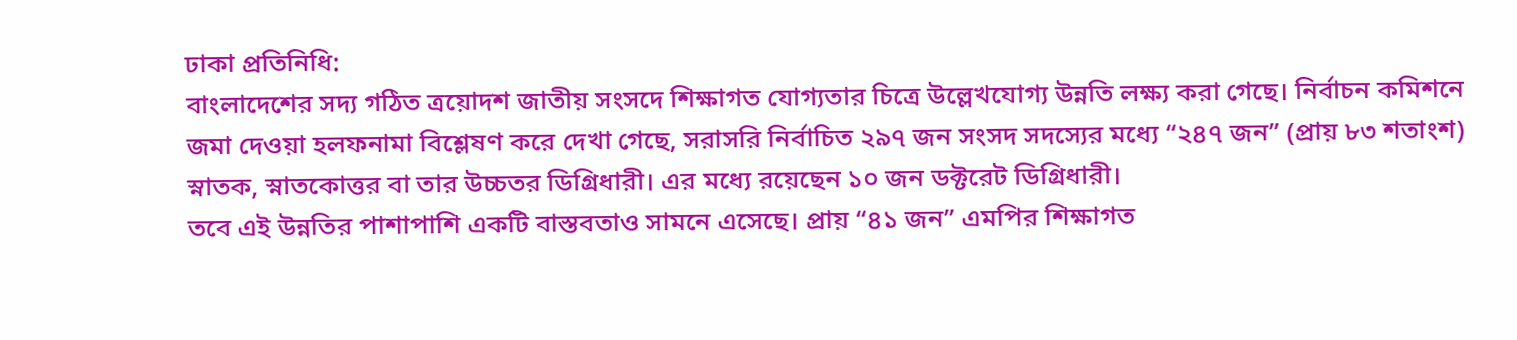ঢাকা প্রতিনিধি:
বাংলাদেশের সদ্য গঠিত ত্রয়োদশ জাতীয় সংসদে শিক্ষাগত যোগ্যতার চিত্রে উল্লেখযোগ্য উন্নতি লক্ষ্য করা গেছে। নির্বাচন কমিশনে জমা দেওয়া হলফনামা বিশ্লেষণ করে দেখা গেছে, সরাসরি নির্বাচিত ২৯৭ জন সংসদ সদস্যের মধ্যে “২৪৭ জন” (প্রায় ৮৩ শতাংশ) স্নাতক, স্নাতকোত্তর বা তার উচ্চতর ডিগ্রিধারী। এর মধ্যে রয়েছেন ১০ জন ডক্টরেট ডিগ্রিধারী।
তবে এই উন্নতির পাশাপাশি একটি বাস্তবতাও সামনে এসেছে। প্রায় “৪১ জন” এমপির শিক্ষাগত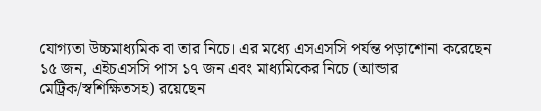যোগ্যতা উচ্চমাধ্যমিক বা তার নিচে। এর মধ্যে এসএসসি পর্যন্ত পড়াশোনা করেছেন ১৫ জন, এইচএসসি পাস ১৭ জন এবং মাধ্যমিকের নিচে (আন্ডার মেট্রিক/স্বশিক্ষিতসহ) রয়েছেন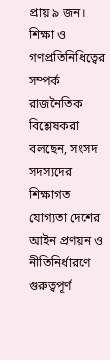প্রায় ৯ জন।
শিক্ষা ও গণপ্রতিনিধিত্বের সম্পর্ক
রাজনৈতিক বিশ্লেষকরা বলছেন, সংসদ সদস্যদের শিক্ষাগত যোগ্যতা দেশের আইন প্রণয়ন ও নীতিনির্ধারণে গুরুত্বপূর্ণ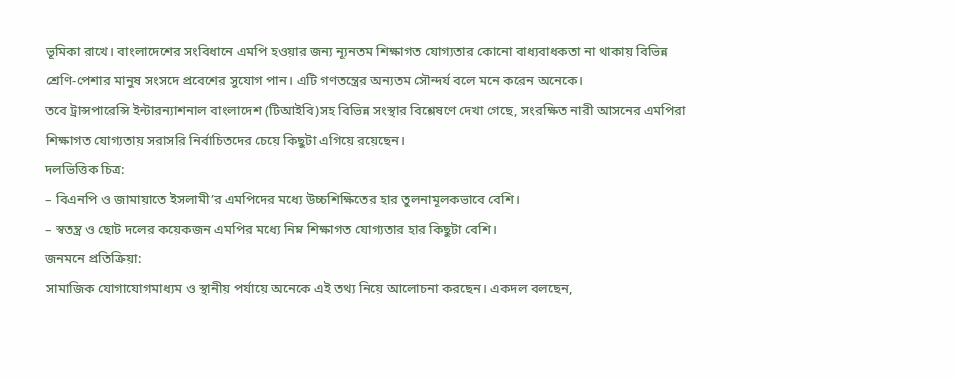ভূমিকা রাখে। বাংলাদেশের সংবিধানে এমপি হওয়ার জন্য ন্যূনতম শিক্ষাগত যোগ্যতার কোনো বাধ্যবাধকতা না থাকায় বিভিন্ন শ্রেণি-পেশার মানুষ সংসদে প্রবেশের সুযোগ পান। এটি গণতন্ত্রের অন্যতম সৌন্দর্য বলে মনে করেন অনেকে।
তবে ট্রান্সপারেন্সি ইন্টারন্যাশনাল বাংলাদেশ (টিআইবি)সহ বিভিন্ন সংস্থার বিশ্লেষণে দেখা গেছে, সংরক্ষিত নারী আসনের এমপিরা শিক্ষাগত যোগ্যতায় সরাসরি নির্বাচিতদের চেয়ে কিছুটা এগিয়ে রয়েছেন।
দলভিত্তিক চিত্র:
– বিএনপি ও জামায়াতে ইসলামী’র এমপিদের মধ্যে উচ্চশিক্ষিতের হার তুলনামূলকভাবে বেশি।
– স্বতন্ত্র ও ছোট দলের কয়েকজন এমপির মধ্যে নিম্ন শিক্ষাগত যোগ্যতার হার কিছুটা বেশি।
জনমনে প্রতিক্রিয়া:
সামাজিক যোগাযোগমাধ্যম ও স্থানীয় পর্যায়ে অনেকে এই তথ্য নিয়ে আলোচনা করছেন। একদল বলছেন,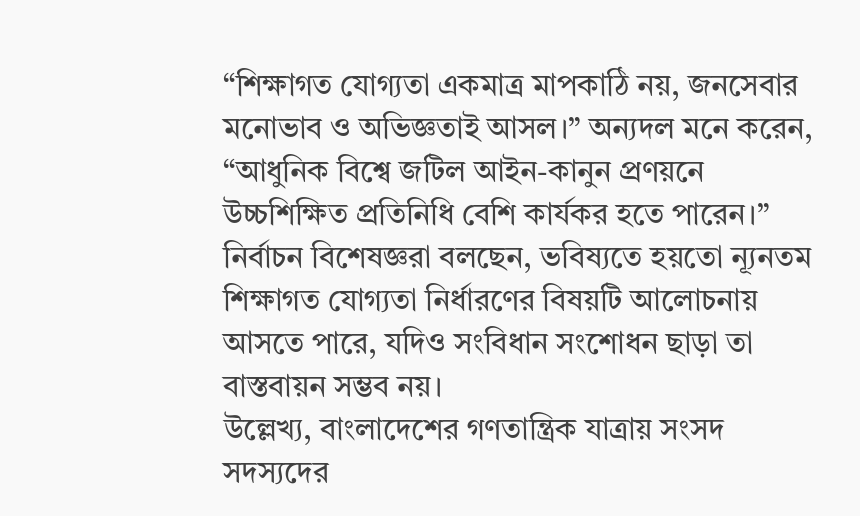“শিক্ষাগত যোগ্যতা একমাত্র মাপকাঠি নয়, জনসেবার মনোভাব ও অভিজ্ঞতাই আসল।” অন্যদল মনে করেন, “আধুনিক বিশ্বে জটিল আইন-কানুন প্রণয়নে উচ্চশিক্ষিত প্রতিনিধি বেশি কার্যকর হতে পারেন।”
নির্বাচন বিশেষজ্ঞরা বলছেন, ভবিষ্যতে হয়তো ন্যূনতম শিক্ষাগত যোগ্যতা নির্ধারণের বিষয়টি আলোচনায় আসতে পারে, যদিও সংবিধান সংশোধন ছাড়া তা বাস্তবায়ন সম্ভব নয়।
উল্লেখ্য, বাংলাদেশের গণতান্ত্রিক যাত্রায় সংসদ সদস্যদের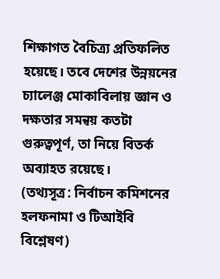শিক্ষাগত বৈচিত্র্য প্রতিফলিত হয়েছে। তবে দেশের উন্নয়নের চ্যালেঞ্জ মোকাবিলায় জ্ঞান ও দক্ষতার সমন্বয় কতটা গুরুত্বপূর্ণ, তা নিয়ে বিতর্ক অব্যাহত রয়েছে।
(তথ্যসূত্র: নির্বাচন কমিশনের হলফনামা ও টিআইবি বিশ্লেষণ)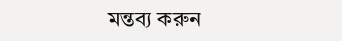মন্তব্য করুন